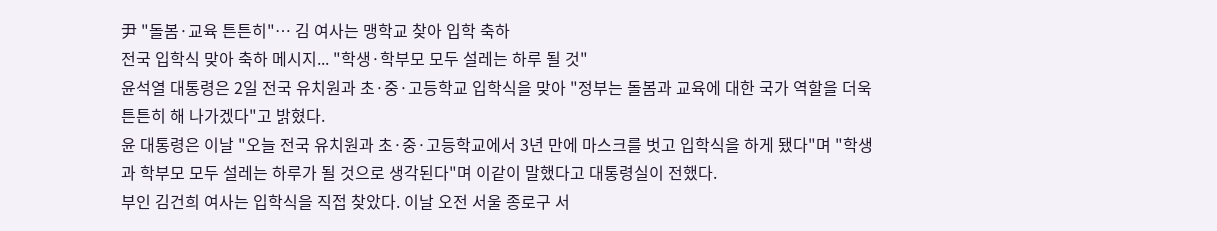尹 "돌봄·교육 튼튼히"… 김 여사는 맹학교 찾아 입학 축하
전국 입학식 맞아 축하 메시지... "학생·학부모 모두 설레는 하루 될 것"
윤석열 대통령은 2일 전국 유치원과 초·중·고등학교 입학식을 맞아 "정부는 돌봄과 교육에 대한 국가 역할을 더욱 튼튼히 해 나가겠다"고 밝혔다.
윤 대통령은 이날 "오늘 전국 유치원과 초·중·고등학교에서 3년 만에 마스크를 벗고 입학식을 하게 됐다"며 "학생과 학부모 모두 설레는 하루가 될 것으로 생각된다"며 이같이 말했다고 대통령실이 전했다.
부인 김건희 여사는 입학식을 직접 찾았다. 이날 오전 서울 종로구 서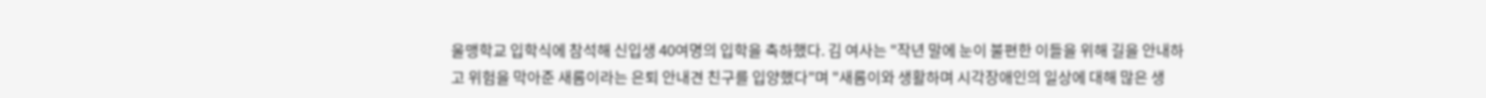울맹학교 입학식에 참석해 신입생 40여명의 입학을 축하했다. 김 여사는 "작년 말에 눈이 불편한 이들을 위해 길을 안내하고 위험을 막아준 새롬이라는 은퇴 안내견 친구를 입양했다"며 "새롬이와 생활하며 시각장애인의 일상에 대해 많은 생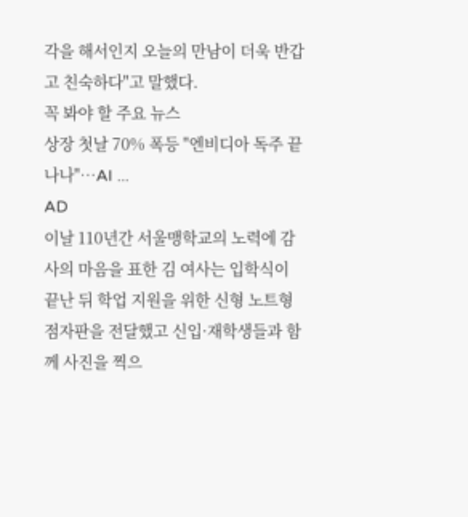각을 해서인지 오늘의 만남이 더욱 반갑고 친숙하다"고 말했다.
꼭 봐야 할 주요 뉴스
상장 첫날 70% 폭등 "엔비디아 독주 끝나나"…AI ...
AD
이날 110년간 서울맹학교의 노력에 감사의 마음을 표한 김 여사는 입학식이 끝난 뒤 학업 지원을 위한 신형 노트형 점자판을 전달했고 신입·재학생들과 함께 사진을 찍으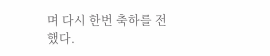며 다시 한번 축하를 전했다.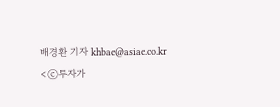배경환 기자 khbae@asiae.co.kr
<ⓒ투자가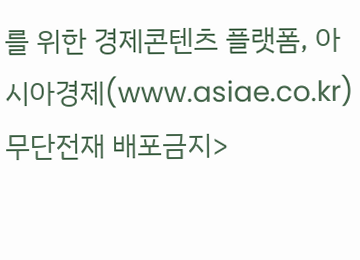를 위한 경제콘텐츠 플랫폼, 아시아경제(www.asiae.co.kr) 무단전재 배포금지>